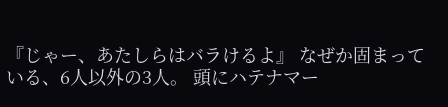『じゃー、あたしらはバラけるよ』 なぜか固まっている、6人以外の3人。 頭にハテナマー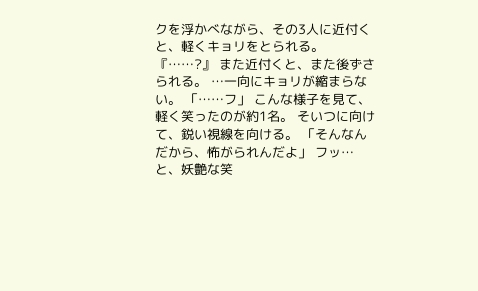クを浮かべながら、その3人に近付くと、軽くキョリをとられる。 『……?』 また近付くと、また後ずさられる。 …一向にキョリが縮まらない。 「……フ」 こんな様子を見て、軽く笑ったのが約1名。 そいつに向けて、鋭い視線を向ける。 「そんなんだから、怖がられんだよ」 フッ…と、妖艶な笑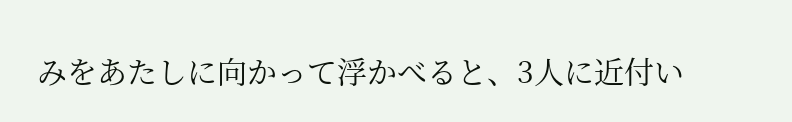みをあたしに向かって浮かべると、3人に近付い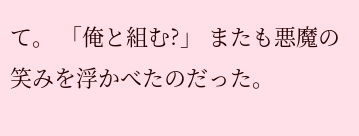て。 「俺と組む?」 またも悪魔の笑みを浮かべたのだった。